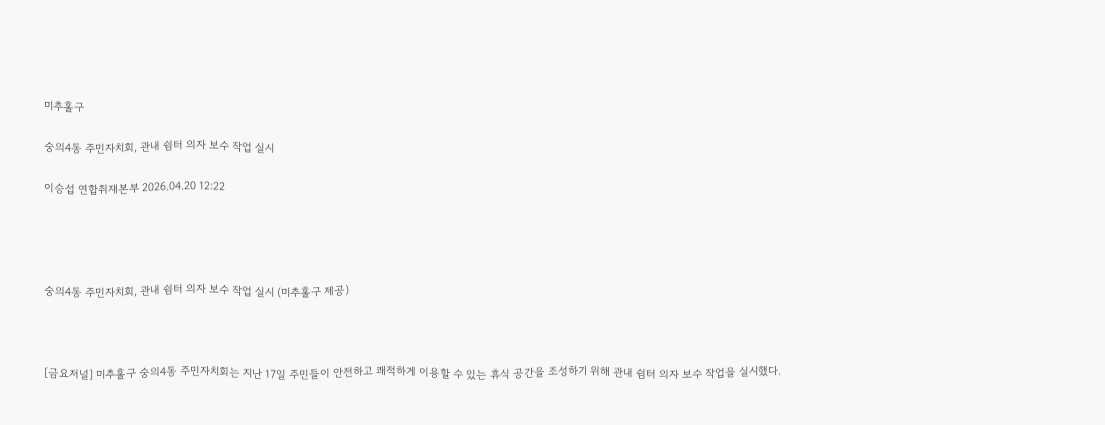미추홀구

숭의4동 주민자치회, 관내 쉼터 의자 보수 작업 실시

이승섭 연합취재본부 2026.04.20 12:22




숭의4동 주민자치회, 관내 쉼터 의자 보수 작업 실시 (미추홀구 제공)



[금요저널] 미추홀구 숭의4동 주민자치회는 지난 17일 주민들이 안전하고 쾌적하게 이용할 수 있는 휴식 공간을 조성하기 위해 관내 쉼터 의자 보수 작업을 실시했다.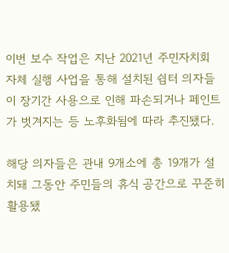이번 보수 작업은 지난 2021년 주민자치회 자체 실행 사업을 통해 설치된 쉼터 의자들이 장기간 사용으로 인해 파손되거나 페인트가 벗겨지는 등 노후화됨에 따라 추진됐다.

해당 의자들은 관내 9개소에 총 19개가 설치돼 그동안 주민들의 휴식 공간으로 꾸준히 활용됐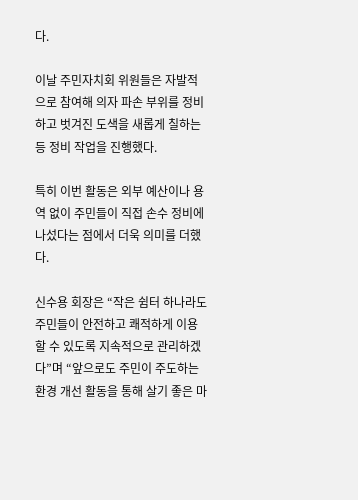다.

이날 주민자치회 위원들은 자발적으로 참여해 의자 파손 부위를 정비하고 벗겨진 도색을 새롭게 칠하는 등 정비 작업을 진행했다.

특히 이번 활동은 외부 예산이나 용역 없이 주민들이 직접 손수 정비에 나섰다는 점에서 더욱 의미를 더했다.

신수용 회장은 “작은 쉼터 하나라도 주민들이 안전하고 쾌적하게 이용할 수 있도록 지속적으로 관리하겠다”며 “앞으로도 주민이 주도하는 환경 개선 활동을 통해 살기 좋은 마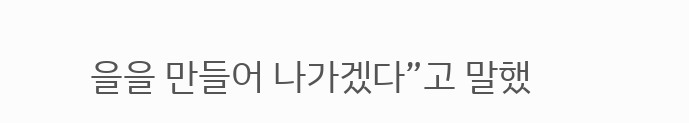을을 만들어 나가겠다”고 말했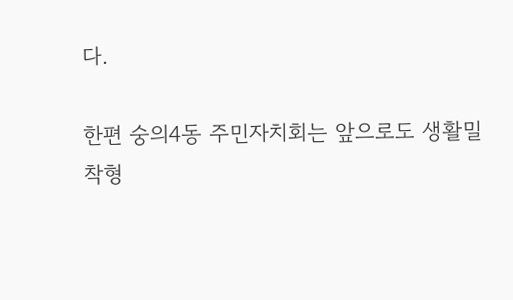다.

한편 숭의4동 주민자치회는 앞으로도 생활밀착형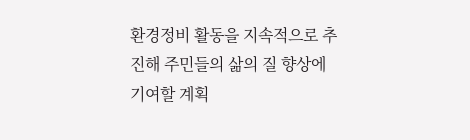환경정비 활동을 지속적으로 추진해 주민들의 삶의 질 향상에 기여할 계획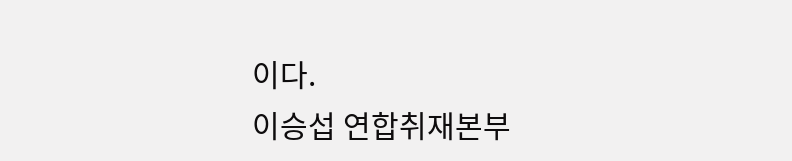이다.
이승섭 연합취재본부